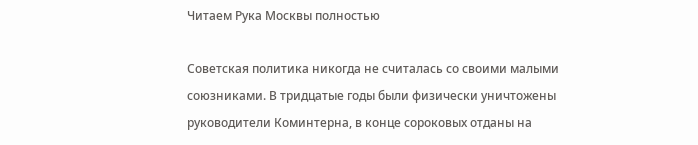Читаем Рука Москвы полностью

Советская политика никогда не считалась со своими малыми союзниками. В тридцатые годы были физически уничтожены руководители Коминтерна, в конце сороковых отданы на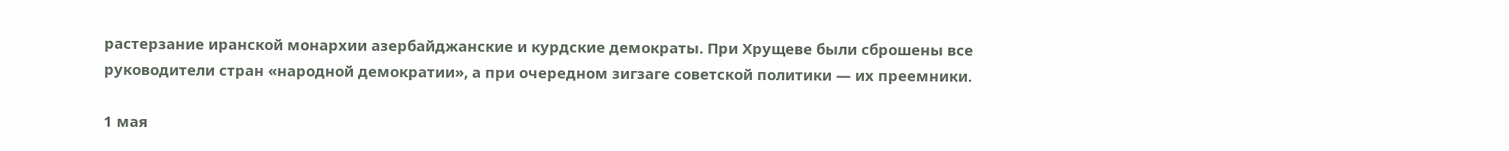растерзание иранской монархии азербайджанские и курдские демократы. При Хрущеве были сброшены все руководители стран «народной демократии», а при очередном зигзаге советской политики — их преемники.

1 мая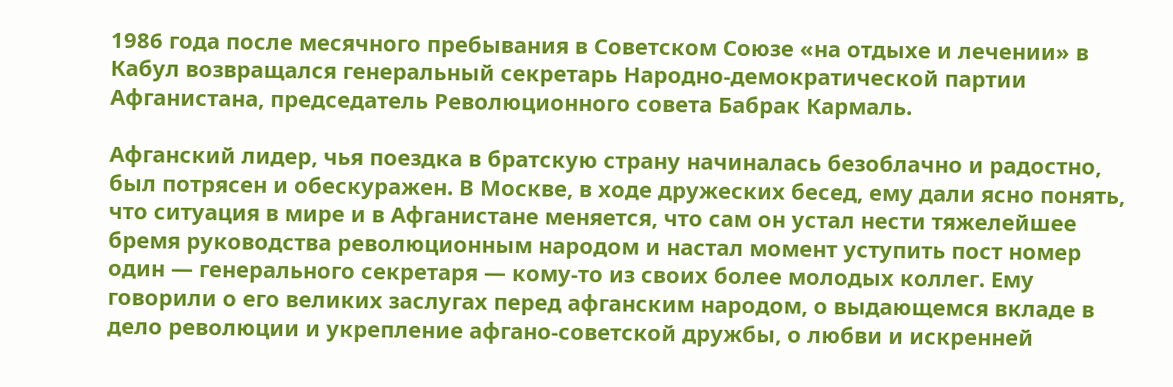1986 года после месячного пребывания в Советском Союзе «на отдыхе и лечении» в Кабул возвращался генеральный секретарь Народно-демократической партии Афганистана, председатель Революционного совета Бабрак Кармаль.

Афганский лидер, чья поездка в братскую страну начиналась безоблачно и радостно, был потрясен и обескуражен. В Москве, в ходе дружеских бесед, ему дали ясно понять, что ситуация в мире и в Афганистане меняется, что сам он устал нести тяжелейшее бремя руководства революционным народом и настал момент уступить пост номер один — генерального секретаря — кому-то из своих более молодых коллег. Ему говорили о его великих заслугах перед афганским народом, о выдающемся вкладе в дело революции и укрепление афгано-советской дружбы, о любви и искренней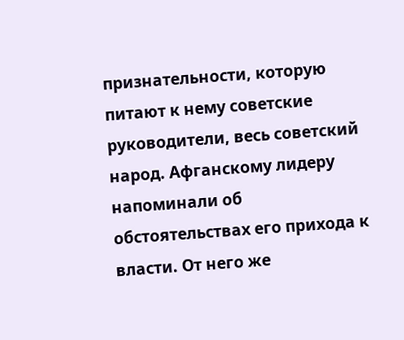признательности, которую питают к нему советские руководители, весь советский народ. Афганскому лидеру напоминали об обстоятельствах его прихода к власти. От него же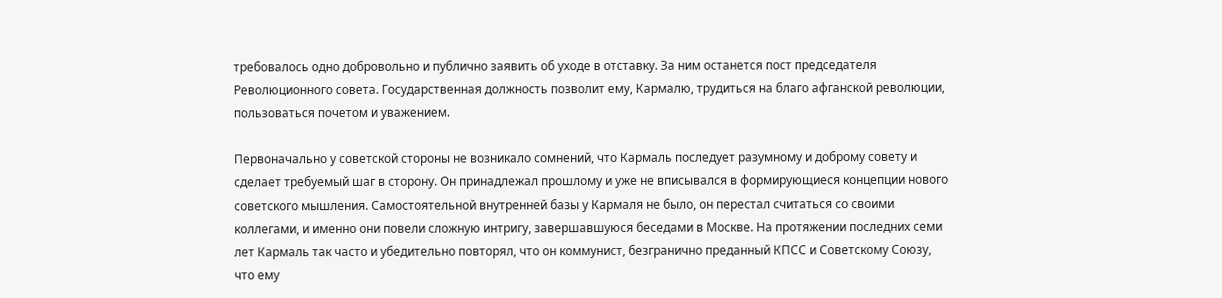требовалось одно добровольно и публично заявить об уходе в отставку. За ним останется пост председателя Революционного совета. Государственная должность позволит ему, Кармалю, трудиться на благо афганской революции, пользоваться почетом и уважением.

Первоначально у советской стороны не возникало сомнений, что Кармаль последует разумному и доброму совету и сделает требуемый шаг в сторону. Он принадлежал прошлому и уже не вписывался в формирующиеся концепции нового советского мышления. Самостоятельной внутренней базы у Кармаля не было, он перестал считаться со своими коллегами, и именно они повели сложную интригу, завершавшуюся беседами в Москве. На протяжении последних семи лет Кармаль так часто и убедительно повторял, что он коммунист, безгранично преданный КПСС и Советскому Союзу, что ему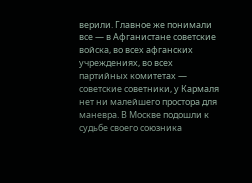верили. Главное же понимали все — в Афганистане советские войска, во всех афганских учреждениях, во всех партийных комитетах — советские советники, у Кармаля нет ни малейшего простора для маневра. В Москве подошли к судьбе своего союзника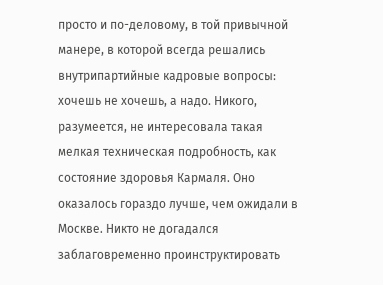просто и по-деловому, в той привычной манере, в которой всегда решались внутрипартийные кадровые вопросы: хочешь не хочешь, а надо. Никого, разумеется, не интересовала такая мелкая техническая подробность, как состояние здоровья Кармаля. Оно оказалось гораздо лучше, чем ожидали в Москве. Никто не догадался заблаговременно проинструктировать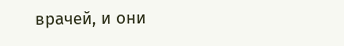врачей, и они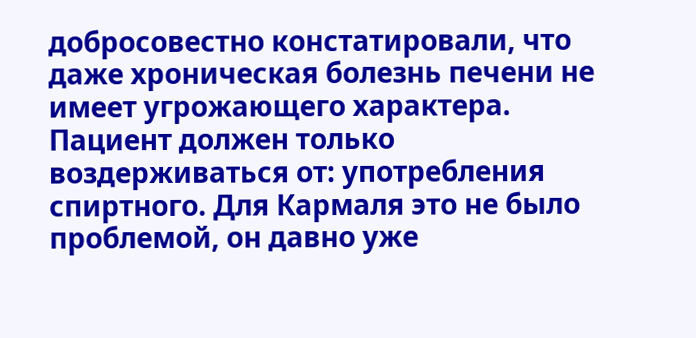добросовестно констатировали, что даже хроническая болезнь печени не имеет угрожающего характера. Пациент должен только воздерживаться от: употребления спиртного. Для Кармаля это не было проблемой, он давно уже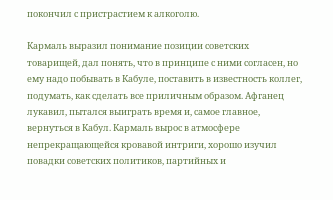покончил с пристрастием к алкоголю.

Кармаль выразил понимание позиции советских товарищей, дал понять, что в принципе с ними согласен, но ему надо побывать в Кабуле, поставить в известность коллег, подумать, как сделать все приличным образом. Афганец лукавил, пытался выиграть время и, самое главное, вернуться в Кабул. Кармаль вырос в атмосфере непрекращающейся кровавой интриги, хорошо изучил повадки советских политиков, партийных и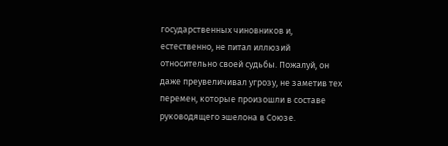государственных чиновников и, естественно, не питал иллюзий относительно своей судьбы. Пожалуй, он даже преувеличивал угрозу, не заметив тех перемен, которые произошли в составе руководящего эшелона в Союзе.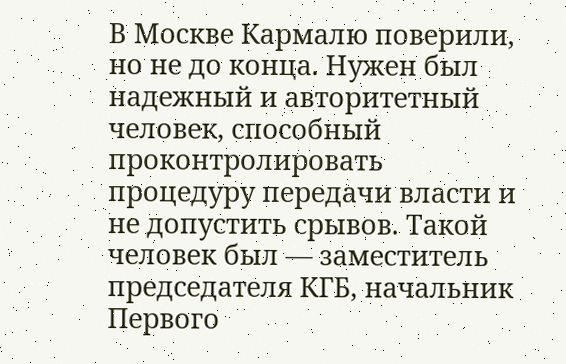В Москве Кармалю поверили, но не до конца. Нужен был надежный и авторитетный человек, способный проконтролировать процедуру передачи власти и не допустить срывов. Такой человек был — заместитель председателя КГБ, начальник Первого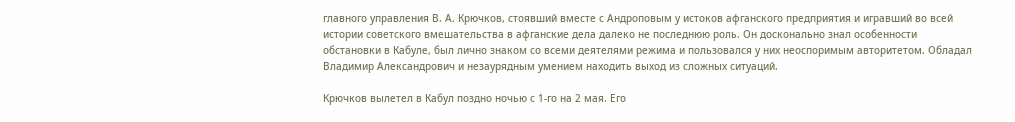главного управления В. А. Крючков, стоявший вместе с Андроповым у истоков афганского предприятия и игравший во всей истории советского вмешательства в афганские дела далеко не последнюю роль. Он досконально знал особенности обстановки в Кабуле, был лично знаком со всеми деятелями режима и пользовался у них неоспоримым авторитетом. Обладал Владимир Александрович и незаурядным умением находить выход из сложных ситуаций.

Крючков вылетел в Кабул поздно ночью с 1-го на 2 мая. Его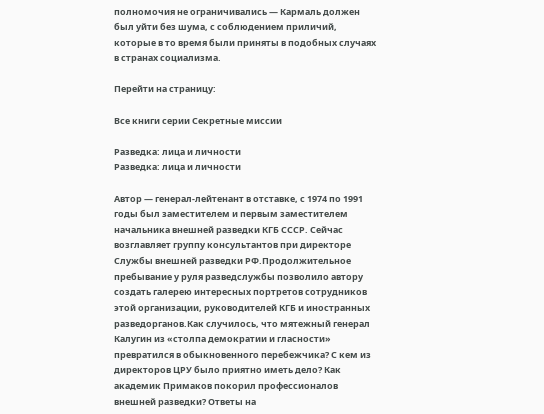полномочия не ограничивались — Кармаль должен был уйти без шума, с соблюдением приличий, которые в то время были приняты в подобных случаях в странах социализма.

Перейти на страницу:

Все книги серии Секретные миссии

Разведка: лица и личности
Разведка: лица и личности

Автор — генерал-лейтенант в отставке, с 1974 по 1991 годы был заместителем и первым заместителем начальника внешней разведки КГБ СССР. Сейчас возглавляет группу консультантов при директоре Службы внешней разведки РФ.Продолжительное пребывание у руля разведслужбы позволило автору создать галерею интересных портретов сотрудников этой организации, руководителей КГБ и иностранных разведорганов.Как случилось, что мятежный генерал Калугин из «столпа демократии и гласности» превратился в обыкновенного перебежчика? С кем из директоров ЦРУ было приятно иметь дело? Как академик Примаков покорил профессионалов внешней разведки? Ответы на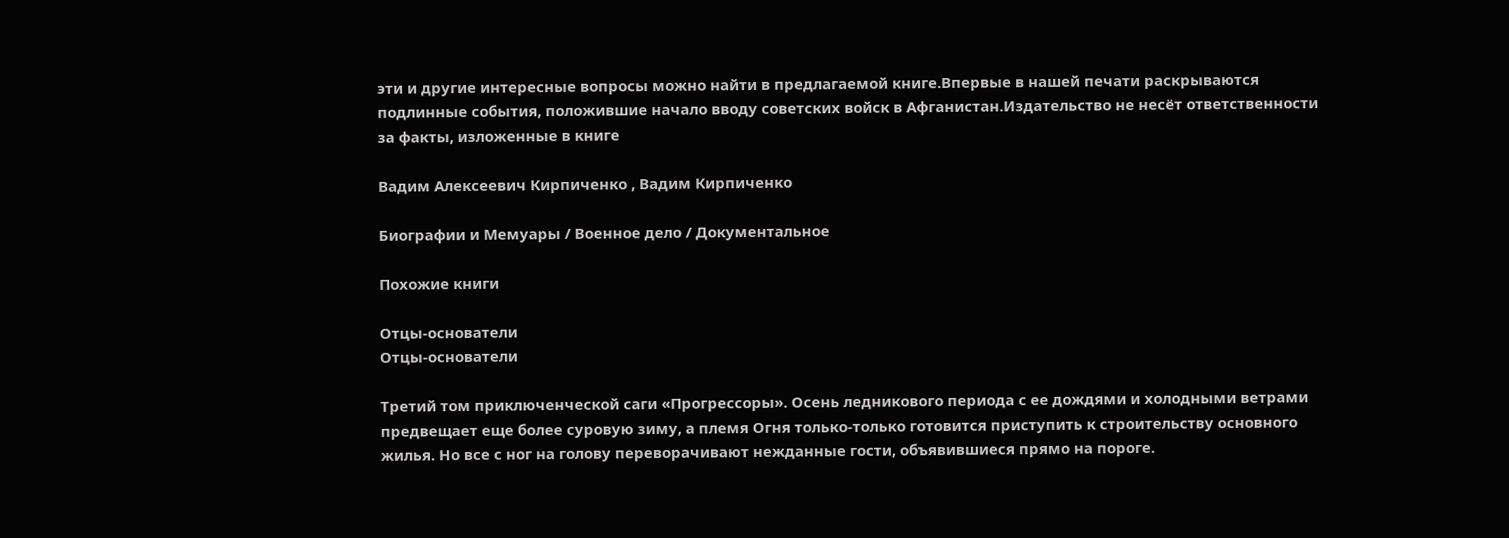эти и другие интересные вопросы можно найти в предлагаемой книге.Впервые в нашей печати раскрываются подлинные события, положившие начало вводу советских войск в Афганистан.Издательство не несёт ответственности за факты, изложенные в книге

Вадим Алексеевич Кирпиченко , Вадим Кирпиченко

Биографии и Мемуары / Военное дело / Документальное

Похожие книги

Отцы-основатели
Отцы-основатели

Третий том приключенческой саги «Прогрессоры». Осень ледникового периода с ее дождями и холодными ветрами предвещает еще более суровую зиму, а племя Огня только-только готовится приступить к строительству основного жилья. Но все с ног на голову переворачивают нежданные гости, объявившиеся прямо на пороге.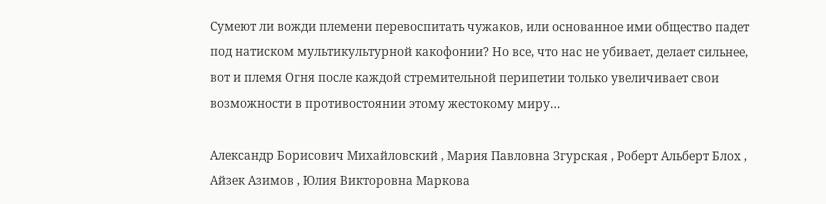Сумеют ли вожди племени перевоспитать чужаков, или основанное ими общество падет под натиском мультикультурной какофонии? Но все, что нас не убивает, делает сильнее, вот и племя Огня после каждой стремительной перипетии только увеличивает свои возможности в противостоянии этому жестокому миру…

Александр Борисович Михайловский , Мария Павловна Згурская , Роберт Альберт Блох , Айзек Азимов , Юлия Викторовна Маркова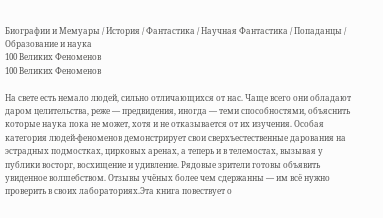Биографии и Мемуары / История / Фантастика / Научная Фантастика / Попаданцы / Образование и наука
100 Великих Феноменов
100 Великих Феноменов

На свете есть немало людей, сильно отличающихся от нас. Чаще всего они обладают даром целительства, реже — предвидения, иногда — теми способностями, объяснить которые наука пока не может, хотя и не отказывается от их изучения. Особая категория людей-феноменов демонстрирует свои сверхъестественные дарования на эстрадных подмостках, цирковых аренах, а теперь и в телемостах, вызывая у публики восторг, восхищение и удивление. Рядовые зрители готовы объявить увиденное волшебством. Отзывы учёных более чем сдержанны — им всё нужно проверить в своих лабораториях.Эта книга повествует о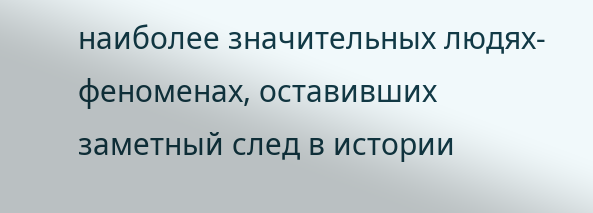наиболее значительных людях-феноменах, оставивших заметный след в истории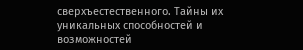сверхъестественного. Тайны их уникальных способностей и возможностей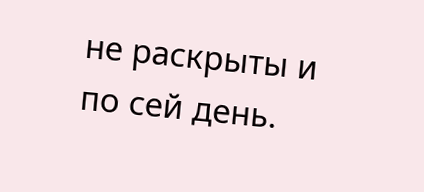не раскрыты и по сей день.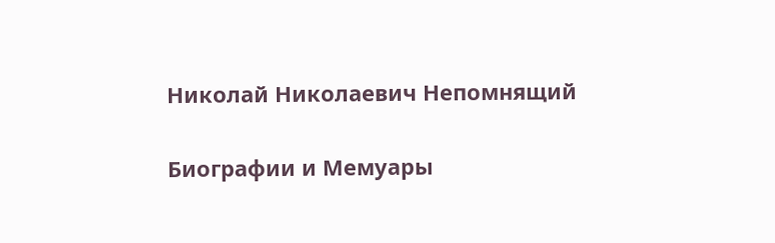Николай Николаевич Непомнящий

Биографии и Мемуары